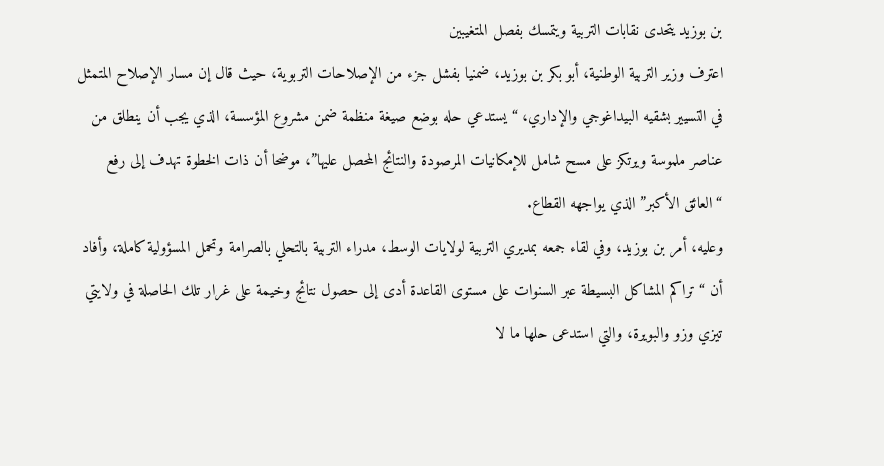بن بوزيد يتحدى نقابات التربية ويتمسك بفصل المتغيبين
اعترف وزير التربية الوطنية، أبو بكر بن بوزيد، ضمنيا بفشل جزء من الإصلاحات التربوية، حيث قال إن مسار الإصلاح المتمثل في التسيير بشقيه البيداغوجي والإداري، “يستدعي حله بوضع صيغة منظمة ضمن مشروع المؤسسة، الذي يجب أن ينطلق من عناصر ملموسة ويرتكز على مسح شامل للإمكانيات المرصودة والنتائج المحصل عليها”، موضحا أن ذات الخطوة تهدف إلى رفع “العائق الأكبر” الذي يواجهه القطاع.
وعليه، أمر بن بوزيد، وفي لقاء جمعه بمديري التربية لولايات الوسط، مدراء التربية بالتحلي بالصرامة وتحمل المسؤولية كاملة، وأفاد أن “تراكم المشاكل البسيطة عبر السنوات على مستوى القاعدة أدى إلى حصول نتائج وخيمة على غرار تلك الحاصلة في ولايتي تيزي وزو والبويرة، والتي استدعى حلها ما لا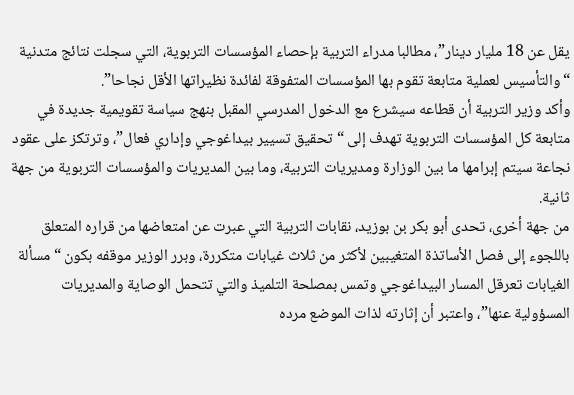يقل عن 18 مليار دينار”، مطالبا مدراء التربية بإحصاء المؤسسات التربوية، التي سجلت نتائج متدنية “والتأسيس لعملية متابعة تقوم بها المؤسسات المتفوقة لفائدة نظيراتها الأقل نجاحا”.
وأكد وزير التربية أن قطاعه سيشرع مع الدخول المدرسي المقبل بنهج سياسة تقويمية جديدة في متابعة كل المؤسسات التربوية تهدف إلى “تحقيق تسيير بيداغوجي وإداري فعال”، وترتكز على عقود نجاعة سيتم إبرامها ما بين الوزارة ومديريات التربية، وما بين المديريات والمؤسسات التربوية من جهة ثانية.
من جهة أخرى، تحدى أبو بكر بن بوزيد، نقابات التربية التي عبرت عن امتعاضها من قراره المتعلق باللجوء إلى فصل الأساتذة المتغيبين لأكثر من ثلاث غيابات متكررة، وبرر الوزير موقفه بكون “مسألة الغيابات تعرقل المسار البيداغوجي وتمس بمصلحة التلميذ والتي تتحمل الوصاية والمديريات المسؤولية عنها”، واعتبر أن إثارته لذات الموضع مرده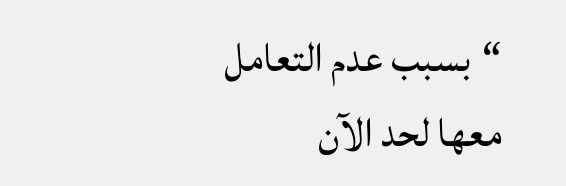“بسبب عدم التعامل معها لحد الآن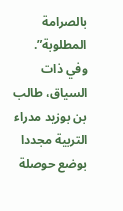بالصرامة المطلوبة”.
وفي ذات السياق، طالب بن بوزيد مدراء التربية مجددا بوضع حوصلة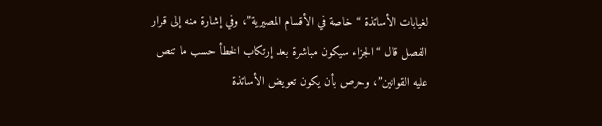لغيابات الأساتذة “خاصة في الأقسام المصيرية”، وفي إشارة منه إلى قرار الفصل قال “الجزاء سيكون مباشرة بعد إرتكاب الخطأ حسب ما تنص عليه القوانين”، وحرص بأن يكون تعويض الأساتذة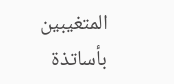المتغيبين بأساتذة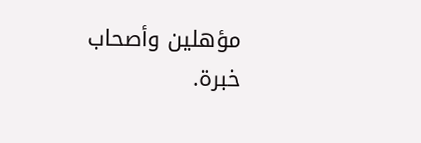مؤهلين وأصحاب خبرة.